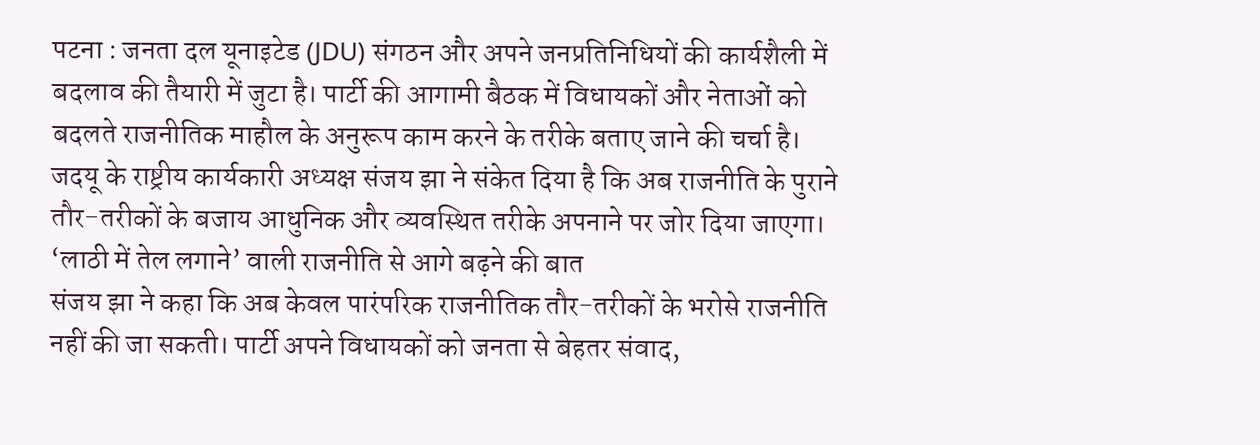पटना : जनता दल यूनाइटेड (JDU) संगठन और अपने जनप्रतिनिधियों की कार्यशैली में बदलाव की तैयारी में जुटा है। पार्टी की आगामी बैठक में विधायकों और नेताओं को बदलते राजनीतिक माहौल के अनुरूप काम करने के तरीके बताए जाने की चर्चा है। जदयू के राष्ट्रीय कार्यकारी अध्यक्ष संजय झा ने संकेत दिया है कि अब राजनीति के पुराने तौर-तरीकों के बजाय आधुनिक और व्यवस्थित तरीके अपनाने पर जोर दिया जाएगा।
‘लाठी में तेल लगाने’ वाली राजनीति से आगे बढ़ने की बात
संजय झा ने कहा कि अब केवल पारंपरिक राजनीतिक तौर-तरीकों के भरोसे राजनीति नहीं की जा सकती। पार्टी अपने विधायकों को जनता से बेहतर संवाद,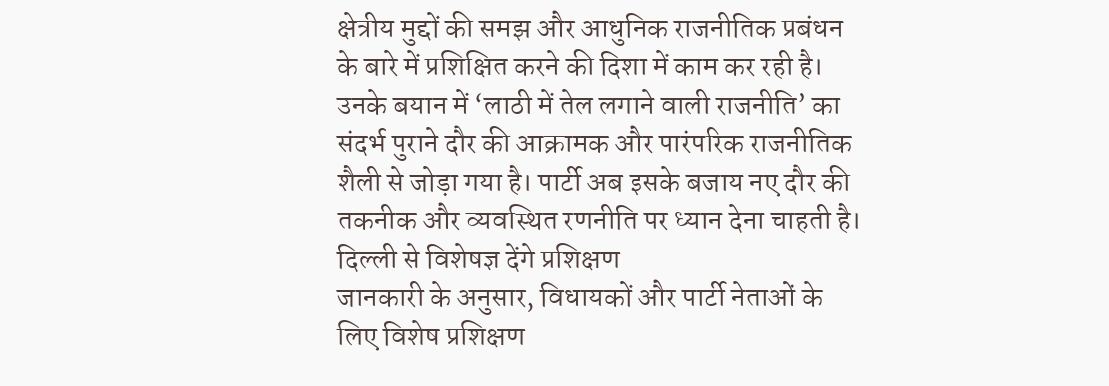क्षेत्रीय मुद्दों की समझ और आधुनिक राजनीतिक प्रबंधन के बारे में प्रशिक्षित करने की दिशा में काम कर रही है।
उनके बयान में ‘लाठी में तेल लगाने वाली राजनीति’ का संदर्भ पुराने दौर की आक्रामक और पारंपरिक राजनीतिक शैली से जोड़ा गया है। पार्टी अब इसके बजाय नए दौर की तकनीक और व्यवस्थित रणनीति पर ध्यान देना चाहती है।
दिल्ली से विशेषज्ञ देंगे प्रशिक्षण
जानकारी के अनुसार, विधायकों और पार्टी नेताओं के लिए विशेष प्रशिक्षण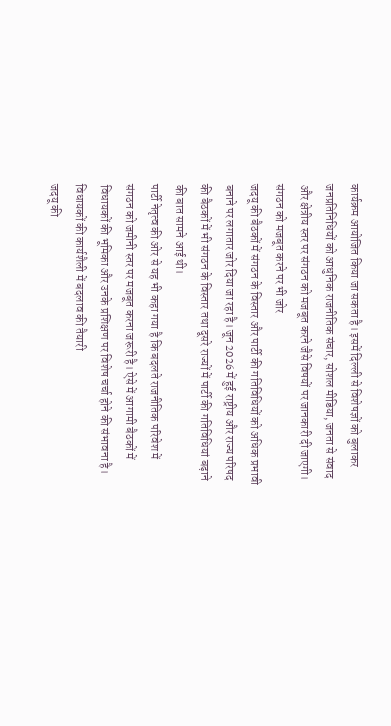कार्यक्रम आयोजित किया जा सकता है। इसमें दिल्ली से विशेषज्ञों को बुलाकर जनप्रतिनिधियों को आधुनिक राजनीतिक संचार, सोशल मीडिया, जनता से संवाद और क्षेत्रीय स्तर पर संगठन को मजबूत करने जैसे विषयों पर जानकारी दी जाएगी।
संगठन को मजबूत करने पर भी जोर
जदयू की बैठकों में संगठन के विस्तार और पार्टी की गतिविधियों को अधिक प्रभावी बनाने पर लगातार जोर दिया जा रहा है। जून 2026 में हुई राष्ट्रीय और राज्य परिषद की बैठकों में भी संगठन के विस्तार तथा दूसरे राज्यों में पार्टी की गतिविधियां बढ़ाने की बात सामने आई थी।
पार्टी नेतृत्व की ओर से यह भी कहा गया है कि बदलते राजनीतिक परिवेश में संगठन को जमीनी स्तर पर मजबूत करना जरूरी है। ऐसे में आगामी बैठकों में विधायकों की भूमिका और उनके प्रशिक्षण पर विशेष चर्चा होने की संभावना है।
विधायकों की कार्यशैली में बदलाव की तैयारी
जदयू की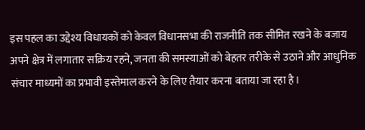इस पहल का उद्देश्य विधायकों को केवल विधानसभा की राजनीति तक सीमित रखने के बजाय अपने क्षेत्र में लगातार सक्रिय रहने, जनता की समस्याओं को बेहतर तरीके से उठाने और आधुनिक संचार माध्यमों का प्रभावी इस्तेमाल करने के लिए तैयार करना बताया जा रहा है।